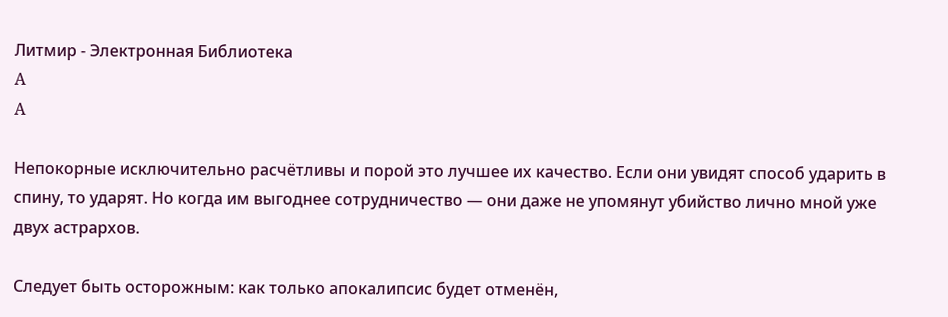Литмир - Электронная Библиотека
A
A

Непокорные исключительно расчётливы и порой это лучшее их качество. Если они увидят способ ударить в спину, то ударят. Но когда им выгоднее сотрудничество — они даже не упомянут убийство лично мной уже двух астрархов.

Следует быть осторожным: как только апокалипсис будет отменён,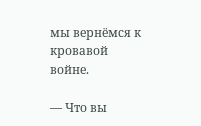мы вернёмся к кровавой войне.

— Что вы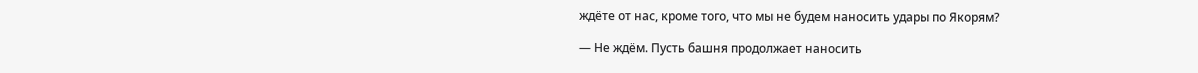ждёте от нас, кроме того, что мы не будем наносить удары по Якорям?

— Не ждём. Пусть башня продолжает наносить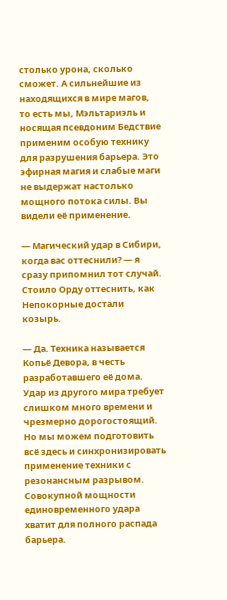столько урона, сколько сможет. А сильнейшие из находящихся в мире магов, то есть мы, Мэльтариэль и носящая псевдоним Бедствие применим особую технику для разрушения барьера. Это эфирная магия и слабые маги не выдержат настолько мощного потока силы. Вы видели её применение.

— Магический удар в Сибири, когда вас оттеснили? — я сразу припомнил тот случай. Стоило Орду оттеснить, как Непокорные достали козырь.

— Да. Техника называется Копьё Девора, в честь разработавшего её дома. Удар из другого мира требует слишком много времени и чрезмерно дорогостоящий. Но мы можем подготовить всё здесь и синхронизировать применение техники с резонансным разрывом. Совокупной мощности единовременного удара хватит для полного распада барьера.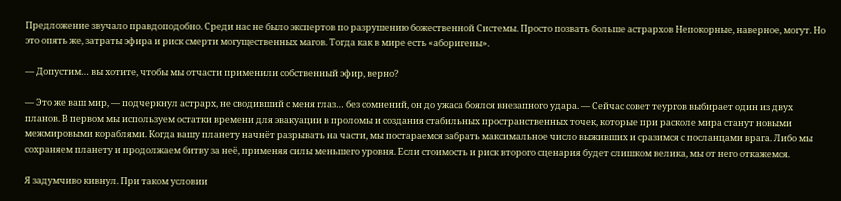Предложение звучало правдоподобно. Среди нас не было экспертов по разрушению божественной Системы. Просто позвать больше астрархов Непокорные, наверное, могут. Но это опять же, затраты эфира и риск смерти могущественных магов. Тогда как в мире есть «аборигены».

— Допустим… вы хотите, чтобы мы отчасти применили собственный эфир, верно?

— Это же ваш мир, — подчеркнул астрарх, не сводивший с меня глаз… без сомнений, он до ужаса боялся внезапного удара. — Сейчас совет теургов выбирает один из двух планов. В первом мы используем остатки времени для эвакуации в проломы и создания стабильных пространственных точек, которые при расколе мира станут новыми межмировыми кораблями. Когда вашу планету начнёт разрывать на части, мы постараемся забрать максимальное число выживших и сразимся с посланцами врага. Либо мы сохраняем планету и продолжаем битву за неё, применяя силы меньшего уровня. Если стоимость и риск второго сценария будет слишком велика, мы от него откажемся.

Я задумчиво кивнул. При таком условии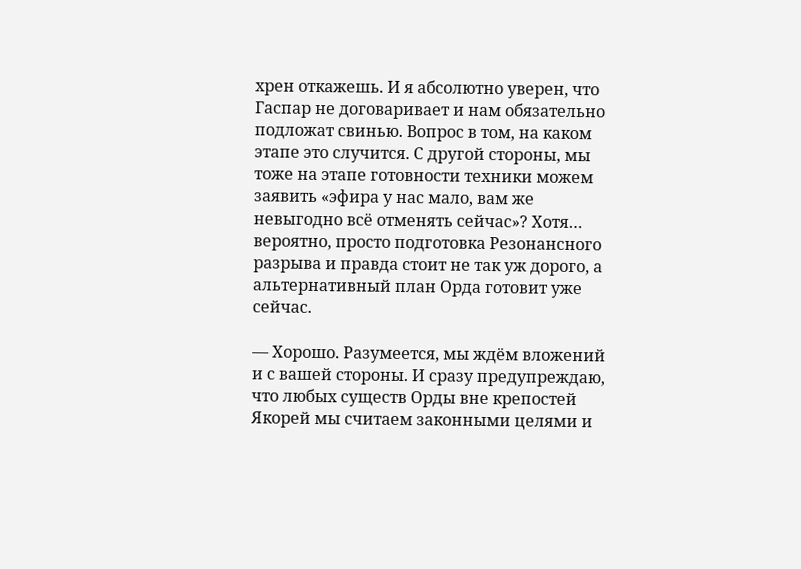хрен откажешь. И я абсолютно уверен, что Гаспар не договаривает и нам обязательно подложат свинью. Вопрос в том, на каком этапе это случится. С другой стороны, мы тоже на этапе готовности техники можем заявить «эфира у нас мало, вам же невыгодно всё отменять сейчас»? Хотя… вероятно, просто подготовка Резонансного разрыва и правда стоит не так уж дорого, а альтернативный план Орда готовит уже сейчас.

— Хорошо. Разумеется, мы ждём вложений и с вашей стороны. И сразу предупреждаю, что любых существ Орды вне крепостей Якорей мы считаем законными целями и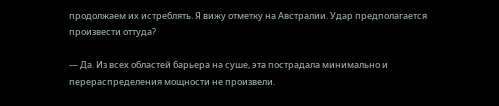продолжаем их истреблять. Я вижу отметку на Австралии. Удар предполагается произвести оттуда?

— Да. Из всех областей барьера на суше, эта пострадала минимально и перераспределения мощности не произвели.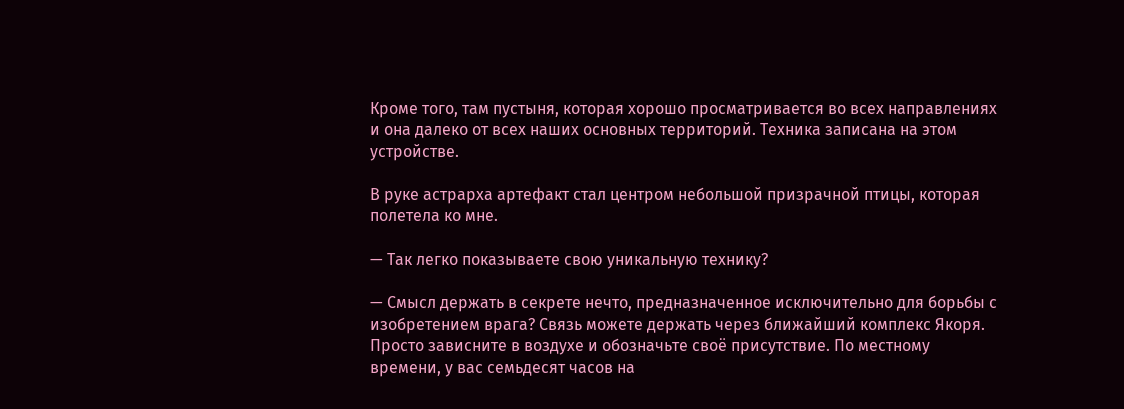Кроме того, там пустыня, которая хорошо просматривается во всех направлениях и она далеко от всех наших основных территорий. Техника записана на этом устройстве.

В руке астрарха артефакт стал центром небольшой призрачной птицы, которая полетела ко мне.

— Так легко показываете свою уникальную технику?

— Смысл держать в секрете нечто, предназначенное исключительно для борьбы с изобретением врага? Связь можете держать через ближайший комплекс Якоря. Просто зависните в воздухе и обозначьте своё присутствие. По местному времени, у вас семьдесят часов на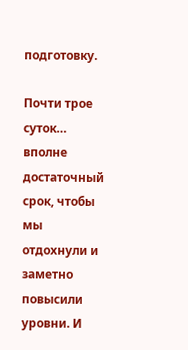подготовку.

Почти трое суток… вполне достаточный срок, чтобы мы отдохнули и заметно повысили уровни. И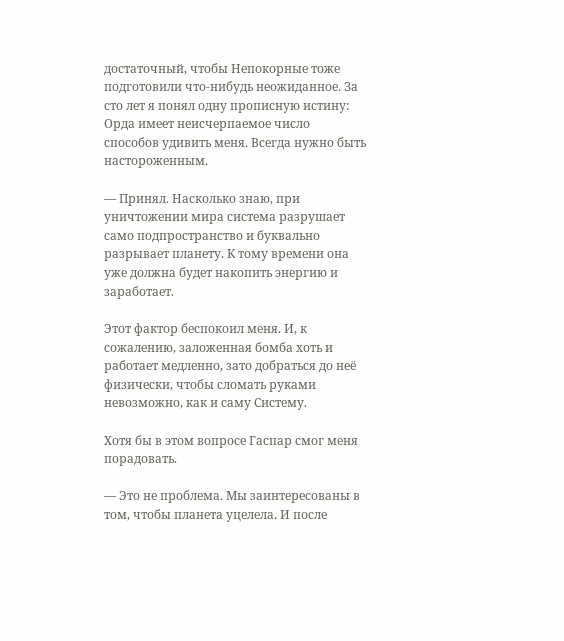достаточный, чтобы Непокорные тоже подготовили что-нибудь неожиданное. За сто лет я понял одну прописную истину: Орда имеет неисчерпаемое число способов удивить меня. Всегда нужно быть настороженным.

— Принял. Насколько знаю, при уничтожении мира система разрушает само подпространство и буквально разрывает планету. К тому времени она уже должна будет накопить энергию и заработает.

Этот фактор беспокоил меня. И, к сожалению, заложенная бомба хоть и работает медленно, зато добраться до неё физически, чтобы сломать руками невозможно, как и саму Систему.

Хотя бы в этом вопросе Гаспар смог меня порадовать.

— Это не проблема. Мы заинтересованы в том, чтобы планета уцелела. И после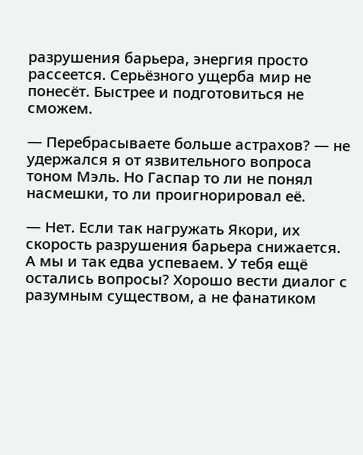разрушения барьера, энергия просто рассеется. Серьёзного ущерба мир не понесёт. Быстрее и подготовиться не сможем.

— Перебрасываете больше астрахов? — не удержался я от язвительного вопроса тоном Мэль. Но Гаспар то ли не понял насмешки, то ли проигнорировал её.

— Нет. Если так нагружать Якори, их скорость разрушения барьера снижается. А мы и так едва успеваем. У тебя ещё остались вопросы? Хорошо вести диалог с разумным существом, а не фанатиком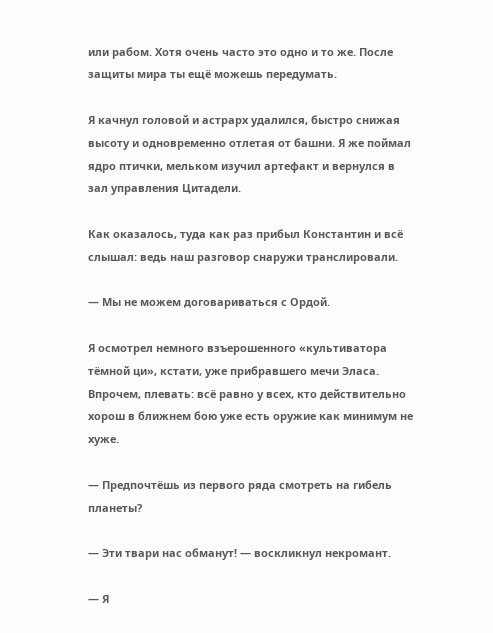или рабом. Хотя очень часто это одно и то же. После защиты мира ты ещё можешь передумать.

Я качнул головой и астрарх удалился, быстро снижая высоту и одновременно отлетая от башни. Я же поймал ядро птички, мельком изучил артефакт и вернулся в зал управления Цитадели.

Как оказалось, туда как раз прибыл Константин и всё слышал: ведь наш разговор снаружи транслировали.

— Мы не можем договариваться с Ордой.

Я осмотрел немного взъерошенного «культиватора тёмной ци», кстати, уже прибравшего мечи Эласа. Впрочем, плевать: всё равно у всех, кто действительно хорош в ближнем бою уже есть оружие как минимум не хуже.

— Предпочтёшь из первого ряда смотреть на гибель планеты?

— Эти твари нас обманут! — воскликнул некромант.

— Я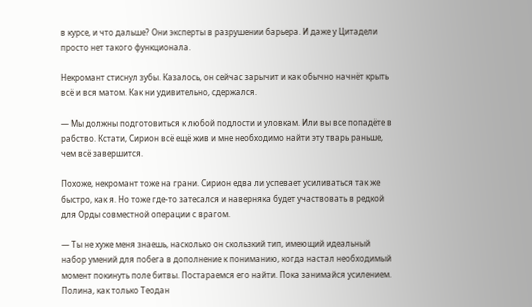в курсе, и что дальше? Они эксперты в разрушении барьера. И даже у Цитадели просто нет такого функционала.

Некромант стиснул зубы. Казалось, он сейчас зарычит и как обычно начнёт крыть всё и вся матом. Как ни удивительно, сдержался.

— Мы должны подготовиться к любой подлости и уловкам. Или вы все попадёте в рабство. Кстати, Сирион всё ещё жив и мне необходимо найти эту тварь раньше, чем всё завершится.

Похоже, некромант тоже на грани. Сирион едва ли успевает усиливаться так же быстро, как я. Но тоже где-то затесался и наверняка будет участвовать в редкой для Орды совместной операции с врагом.

— Ты не хуже меня знаешь, насколько он скользкий тип, имеющий идеальный набор умений для побега в дополнение к пониманию, когда настал необходимый момент покинуть поле битвы. Постараемся его найти. Пока занимайся усилением. Полина, как только Теодан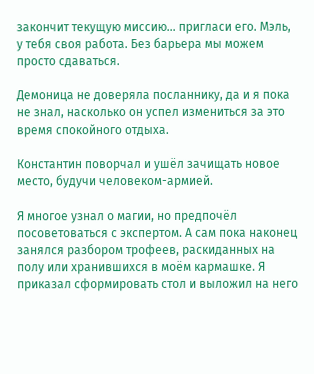закончит текущую миссию… пригласи его. Мэль, у тебя своя работа. Без барьера мы можем просто сдаваться.

Демоница не доверяла посланнику, да и я пока не знал, насколько он успел измениться за это время спокойного отдыха.

Константин поворчал и ушёл зачищать новое место, будучи человеком-армией.

Я многое узнал о магии, но предпочёл посоветоваться с экспертом. А сам пока наконец занялся разбором трофеев, раскиданных на полу или хранившихся в моём кармашке. Я приказал сформировать стол и выложил на него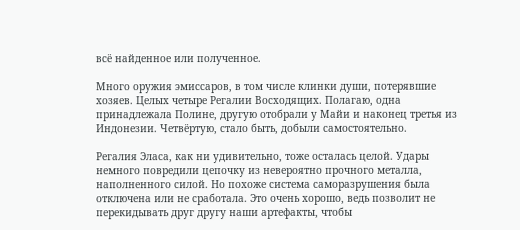всё найденное или полученное.

Много оружия эмиссаров, в том числе клинки души, потерявшие хозяев. Целых четыре Регалии Восходящих. Полагаю, одна принадлежала Полине, другую отобрали у Майи и наконец третья из Индонезии. Четвёртую, стало быть, добыли самостоятельно.

Регалия Эласа, как ни удивительно, тоже осталась целой. Удары немного повредили цепочку из невероятно прочного металла, наполненного силой. Но похоже система саморазрушения была отключена или не сработала. Это очень хорошо, ведь позволит не перекидывать друг другу наши артефакты, чтобы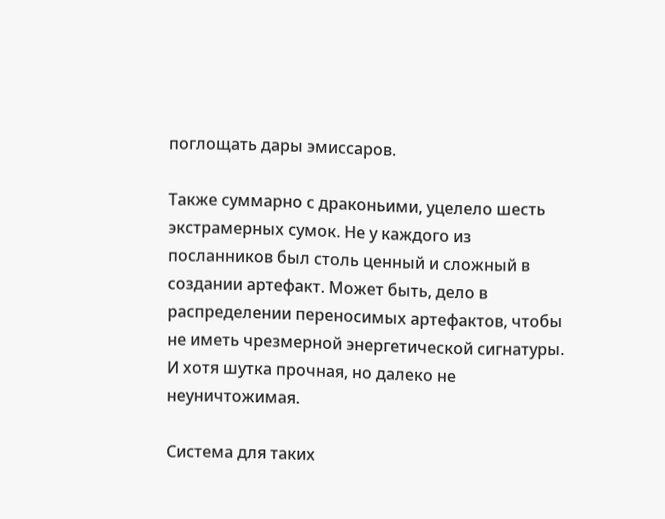поглощать дары эмиссаров.

Также суммарно с драконьими, уцелело шесть экстрамерных сумок. Не у каждого из посланников был столь ценный и сложный в создании артефакт. Может быть, дело в распределении переносимых артефактов, чтобы не иметь чрезмерной энергетической сигнатуры. И хотя шутка прочная, но далеко не неуничтожимая.

Система для таких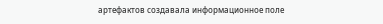артефактов создавала информационное поле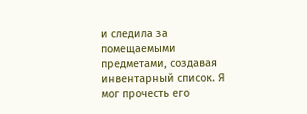и следила за помещаемыми предметами, создавая инвентарный список. Я мог прочесть его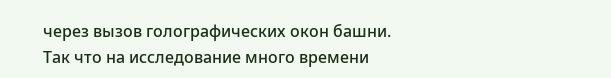через вызов голографических окон башни. Так что на исследование много времени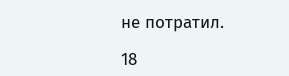не потратил.

18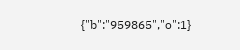{"b":"959865","o":1}